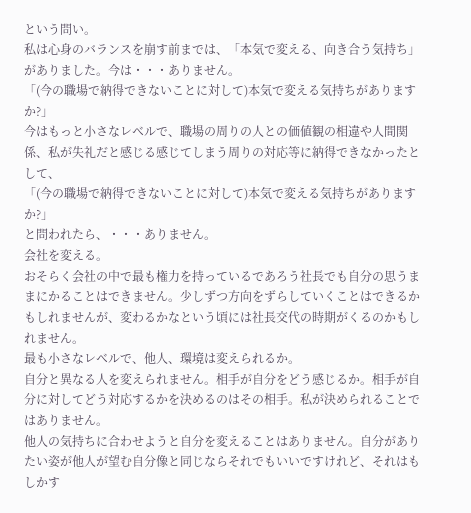という問い。
私は心身のバランスを崩す前までは、「本気で変える、向き合う気持ち」がありました。今は・・・ありません。
「(今の職場で納得できないことに対して)本気で変える気持ちがありますか?」
今はもっと小さなレベルで、職場の周りの人との価値観の相違や人間関係、私が失礼だと感じる感じてしまう周りの対応等に納得できなかったとして、
「(今の職場で納得できないことに対して)本気で変える気持ちがありますか?」
と問われたら、・・・ありません。
会社を変える。
おそらく会社の中で最も権力を持っているであろう社長でも自分の思うままにかることはできません。少しずつ方向をずらしていくことはできるかもしれませんが、変わるかなという頃には社長交代の時期がくるのかもしれません。
最も小さなレベルで、他人、環境は変えられるか。
自分と異なる人を変えられません。相手が自分をどう感じるか。相手が自分に対してどう対応するかを決めるのはその相手。私が決められることではありません。
他人の気持ちに合わせようと自分を変えることはありません。自分がありたい姿が他人が望む自分像と同じならそれでもいいですけれど、それはもしかす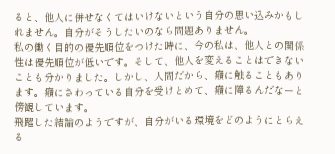ると、他人に併せなくてはいけないという自分の思い込みかもしれません。自分がそうしたいのなら問題ありません。
私の働く目的の優先順位をつけた時に、今の私は、他人との関係性は優先順位が低いです。そして、他人を変えることはできないことも分かりました。しかし、人間だから、癪に触ることもあります。癪にさわっている自分を受けとめて、癪に障るんだなーと傍観しています。
飛躍した結論のようですが、自分がいる環境をどのようにとらえる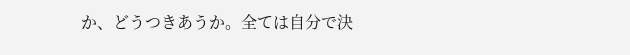か、どうつきあうか。全ては自分で決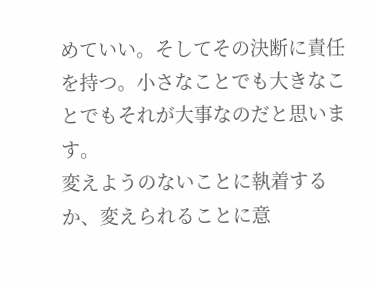めていい。そしてその決断に責任を持つ。小さなことでも大きなことでもそれが大事なのだと思います。
変えようのないことに執着するか、変えられることに意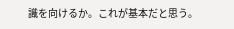識を向けるか。これが基本だと思う。